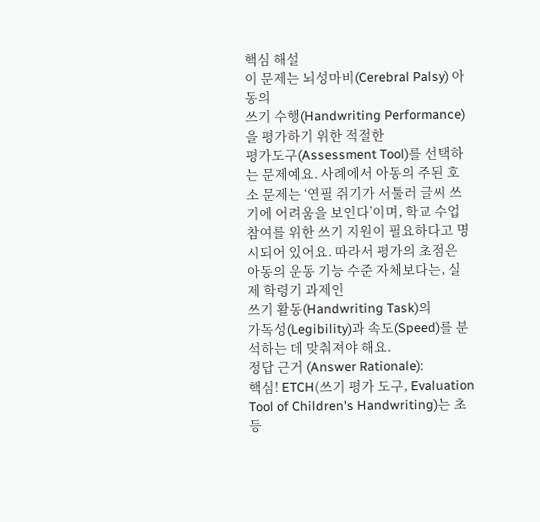핵심 해설
이 문제는 뇌성마비(Cerebral Palsy) 아동의
쓰기 수행(Handwriting Performance)을 평가하기 위한 적절한
평가도구(Assessment Tool)를 선택하는 문제예요. 사례에서 아동의 주된 호소 문제는 ‘연필 쥐기가 서툴러 글씨 쓰기에 어려움을 보인다’이며, 학교 수업 참여를 위한 쓰기 지원이 필요하다고 명시되어 있어요. 따라서 평가의 초점은 아동의 운동 기능 수준 자체보다는, 실제 학령기 과제인
쓰기 활동(Handwriting Task)의
가독성(Legibility)과 속도(Speed)를 분석하는 데 맞춰져야 해요.
정답 근거 (Answer Rationale):
핵심! ETCH(쓰기 평가 도구, Evaluation Tool of Children's Handwriting)는 초등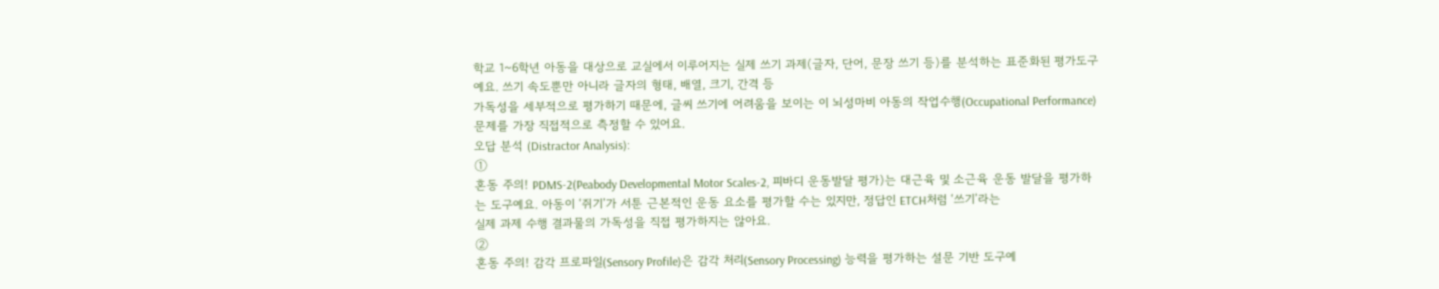학교 1~6학년 아동을 대상으로 교실에서 이루어지는 실제 쓰기 과제(글자, 단어, 문장 쓰기 등)를 분석하는 표준화된 평가도구예요. 쓰기 속도뿐만 아니라 글자의 형태, 배열, 크기, 간격 등
가독성을 세부적으로 평가하기 때문에, 글씨 쓰기에 어려움을 보이는 이 뇌성마비 아동의 작업수행(Occupational Performance) 문제를 가장 직접적으로 측정할 수 있어요.
오답 분석 (Distractor Analysis):
①
혼동 주의! PDMS-2(Peabody Developmental Motor Scales-2, 피바디 운동발달 평가)는 대근육 및 소근육 운동 발달을 평가하는 도구예요. 아동이 ‘쥐기’가 서툰 근본적인 운동 요소를 평가할 수는 있지만, 정답인 ETCH처럼 ‘쓰기’라는
실제 과제 수행 결과물의 가독성을 직접 평가하지는 않아요.
②
혼동 주의! 감각 프로파일(Sensory Profile)은 감각 처리(Sensory Processing) 능력을 평가하는 설문 기반 도구예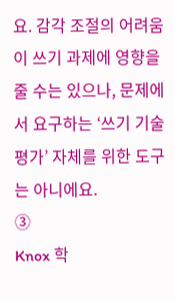요. 감각 조절의 어려움이 쓰기 과제에 영향을 줄 수는 있으나, 문제에서 요구하는 ‘쓰기 기술 평가’ 자체를 위한 도구는 아니에요.
③
Knox 학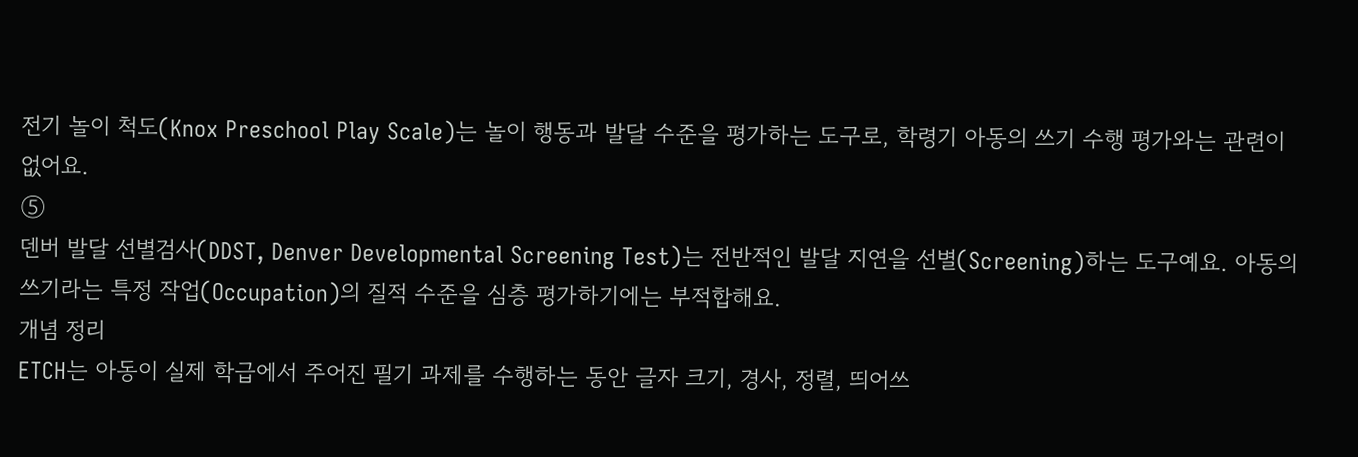전기 놀이 척도(Knox Preschool Play Scale)는 놀이 행동과 발달 수준을 평가하는 도구로, 학령기 아동의 쓰기 수행 평가와는 관련이 없어요.
⑤
덴버 발달 선별검사(DDST, Denver Developmental Screening Test)는 전반적인 발달 지연을 선별(Screening)하는 도구예요. 아동의 쓰기라는 특정 작업(Occupation)의 질적 수준을 심층 평가하기에는 부적합해요.
개념 정리
ETCH는 아동이 실제 학급에서 주어진 필기 과제를 수행하는 동안 글자 크기, 경사, 정렬, 띄어쓰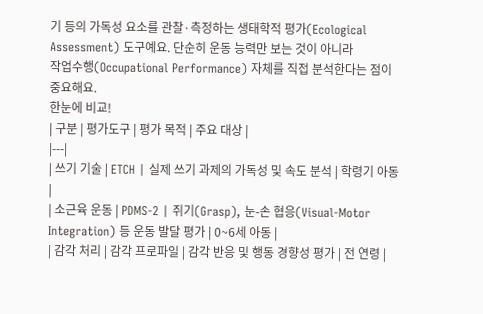기 등의 가독성 요소를 관찰·측정하는 생태학적 평가(Ecological Assessment) 도구예요. 단순히 운동 능력만 보는 것이 아니라
작업수행(Occupational Performance) 자체를 직접 분석한다는 점이 중요해요.
한눈에 비교!
| 구분 | 평가도구 | 평가 목적 | 주요 대상 |
|---|
| 쓰기 기술 | ETCH | 실제 쓰기 과제의 가독성 및 속도 분석 | 학령기 아동 |
| 소근육 운동 | PDMS-2 | 쥐기(Grasp), 눈-손 협응(Visual-Motor Integration) 등 운동 발달 평가 | 0~6세 아동 |
| 감각 처리 | 감각 프로파일 | 감각 반응 및 행동 경향성 평가 | 전 연령 |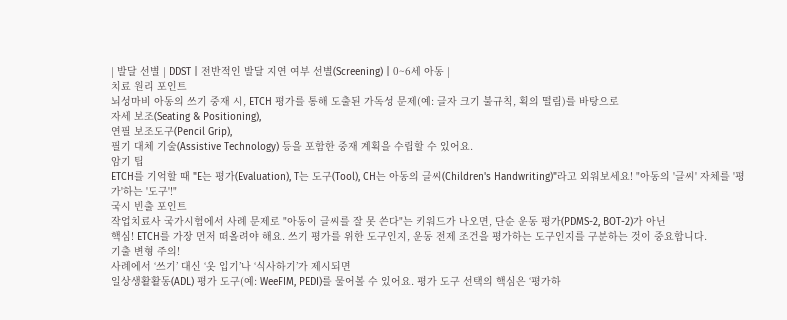| 발달 선별 | DDST | 전반적인 발달 지연 여부 선별(Screening) | 0~6세 아동 |
치료 원리 포인트
뇌성마비 아동의 쓰기 중재 시, ETCH 평가를 통해 도출된 가독성 문제(예: 글자 크기 불규칙, 획의 떨림)를 바탕으로
자세 보조(Seating & Positioning),
연필 보조도구(Pencil Grip),
필기 대체 기술(Assistive Technology) 등을 포함한 중재 계획을 수립할 수 있어요.
암기 팁
ETCH를 기억할 때 "E는 평가(Evaluation), T는 도구(Tool), CH는 아동의 글씨(Children's Handwriting)"라고 외워보세요! "아동의 '글씨' 자체를 '평가'하는 '도구'!"
국시 빈출 포인트
작업치료사 국가시험에서 사례 문제로 "아동이 글씨를 잘 못 쓴다"는 키워드가 나오면, 단순 운동 평가(PDMS-2, BOT-2)가 아닌
핵심! ETCH를 가장 먼저 떠올려야 해요. 쓰기 평가를 위한 도구인지, 운동 전제 조건을 평가하는 도구인지를 구분하는 것이 중요합니다.
기출 변형 주의!
사례에서 ‘쓰기’ 대신 ‘옷 입기’나 ‘식사하기’가 제시되면
일상생활활동(ADL) 평가 도구(예: WeeFIM, PEDI)를 물어볼 수 있어요. 평가 도구 선택의 핵심은 ‘평가하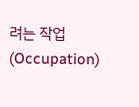려는 작업(Occupation)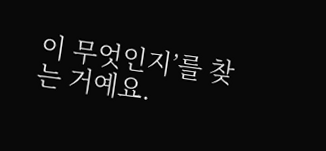이 무엇인지’를 찾는 거예요.